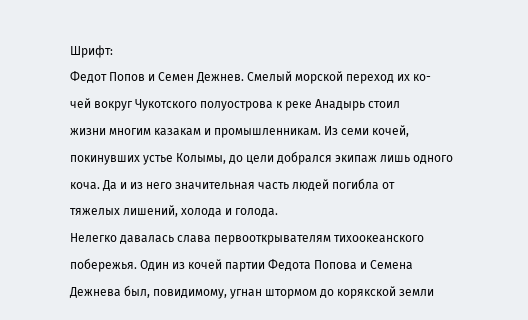Шрифт:
Федот Попов и Семен Дежнев. Смелый морской переход их ко-
чей вокруг Чукотского полуострова к реке Анадырь стоил
жизни многим казакам и промышленникам. Из семи кочей,
покинувших устье Колымы, до цели добрался экипаж лишь одного
коча. Да и из него значительная часть людей погибла от
тяжелых лишений, холода и голода.
Нелегко давалась слава первооткрывателям тихоокеанского
побережья. Один из кочей партии Федота Попова и Семена
Дежнева был, повидимому, угнан штормом до корякской земли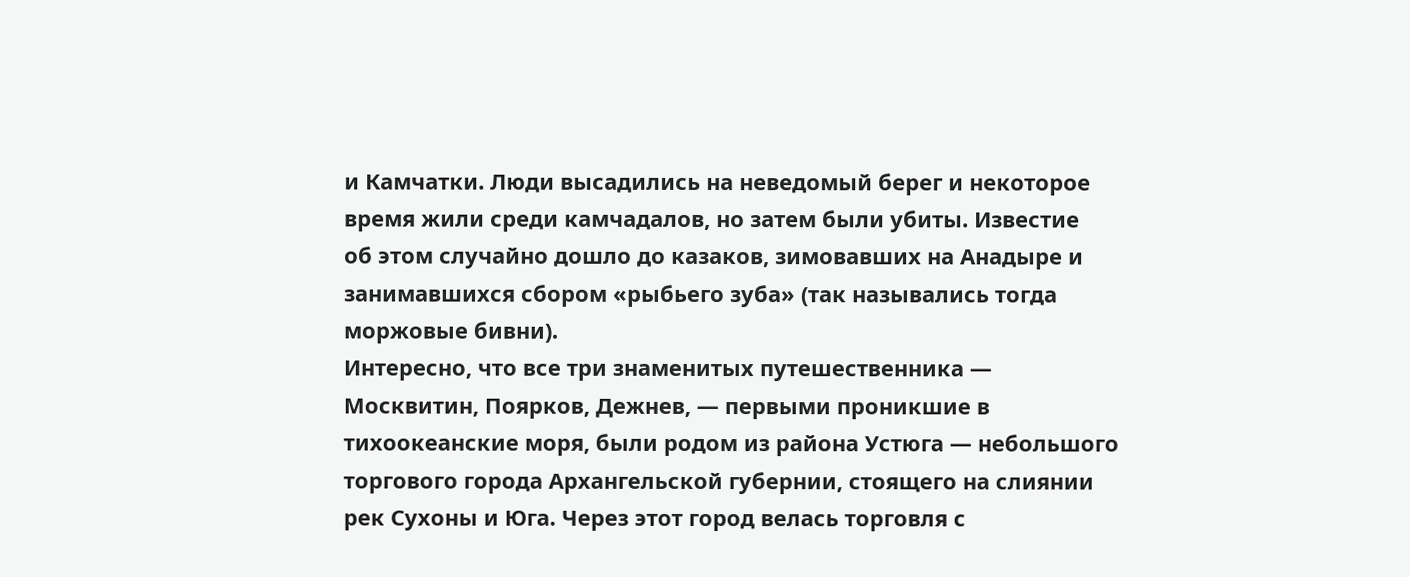и Камчатки. Люди высадились на неведомый берег и некоторое
время жили среди камчадалов, но затем были убиты. Известие
об этом случайно дошло до казаков, зимовавших на Анадыре и
занимавшихся сбором «рыбьего зуба» (так назывались тогда
моржовые бивни).
Интересно, что все три знаменитых путешественника —
Москвитин, Поярков, Дежнев, — первыми проникшие в
тихоокеанские моря, были родом из района Устюга — небольшого
торгового города Архангельской губернии, стоящего на слиянии
рек Сухоны и Юга. Через этот город велась торговля с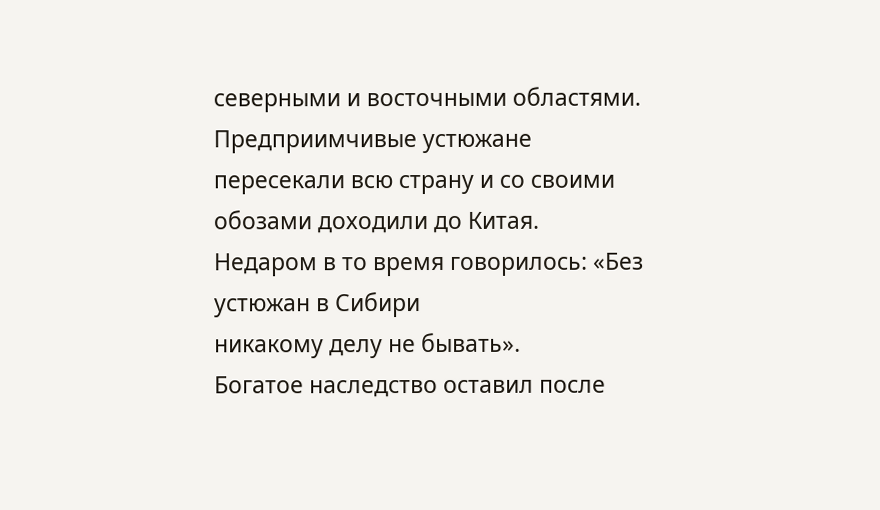северными и восточными областями. Предприимчивые устюжане
пересекали всю страну и со своими обозами доходили до Китая.
Недаром в то время говорилось: «Без устюжан в Сибири
никакому делу не бывать».
Богатое наследство оставил после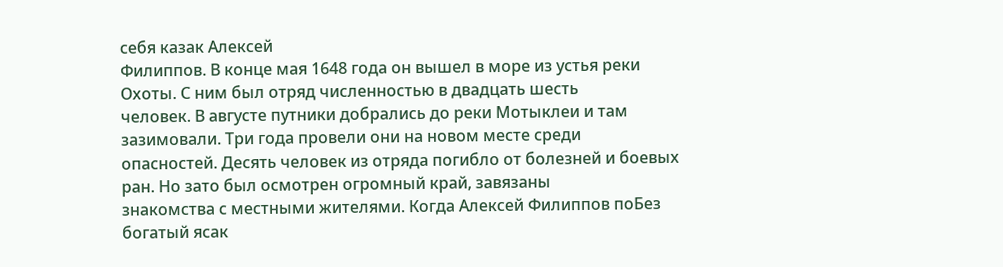себя казак Алексей
Филиппов. В конце мая 1648 года он вышел в море из устья реки
Охоты. С ним был отряд численностью в двадцать шесть
человек. В августе путники добрались до реки Мотыклеи и там
зазимовали. Три года провели они на новом месте среди
опасностей. Десять человек из отряда погибло от болезней и боевых
ран. Но зато был осмотрен огромный край, завязаны
знакомства с местными жителями. Когда Алексей Филиппов поБез
богатый ясак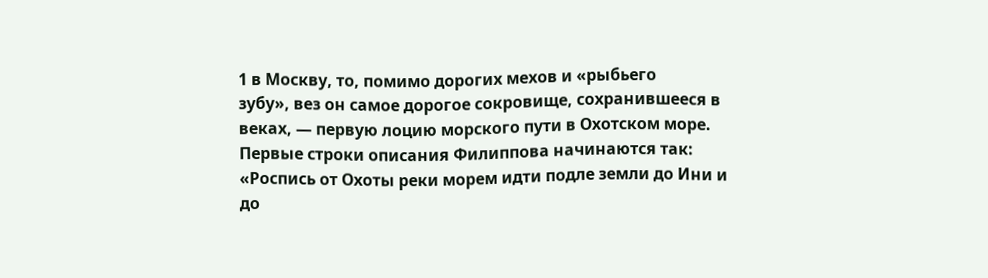1 в Москву, то, помимо дорогих мехов и «рыбьего
зубу», вез он самое дорогое сокровище, сохранившееся в
веках, — первую лоцию морского пути в Охотском море.
Первые строки описания Филиппова начинаются так:
«Роспись от Охоты реки морем идти подле земли до Ини и
до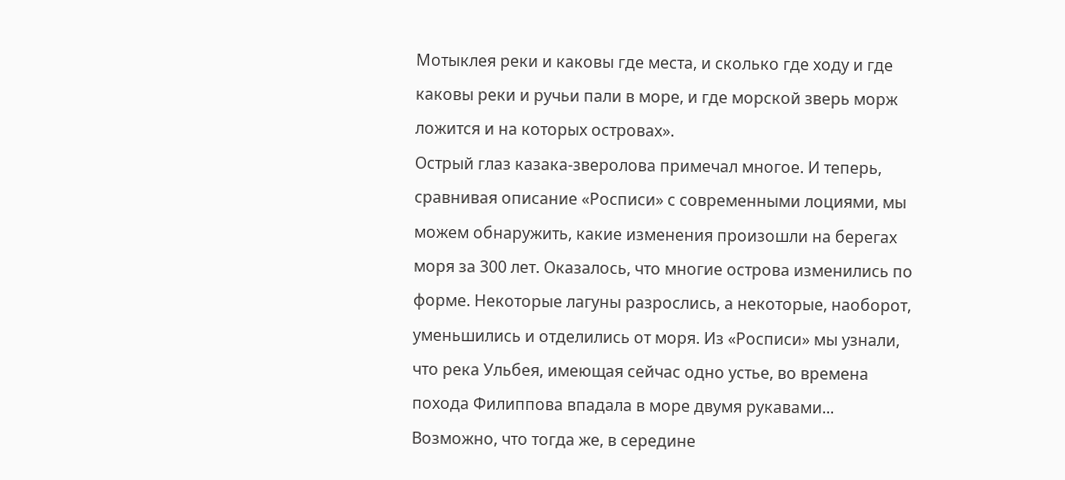Мотыклея реки и каковы где места, и сколько где ходу и где
каковы реки и ручьи пали в море, и где морской зверь морж
ложится и на которых островах».
Острый глаз казака-зверолова примечал многое. И теперь,
сравнивая описание «Росписи» с современными лоциями, мы
можем обнаружить, какие изменения произошли на берегах
моря за 300 лет. Оказалось, что многие острова изменились по
форме. Некоторые лагуны разрослись, а некоторые, наоборот,
уменьшились и отделились от моря. Из «Росписи» мы узнали,
что река Ульбея, имеющая сейчас одно устье, во времена
похода Филиппова впадала в море двумя рукавами...
Возможно, что тогда же, в середине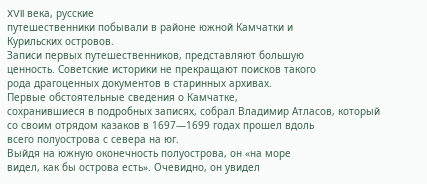XVII века, русские
путешественники побывали в районе южной Камчатки и
Курильских островов.
Записи первых путешественников, представляют большую
ценность. Советские историки не прекращают поисков такого
рода драгоценных документов в старинных архивах.
Первые обстоятельные сведения о Камчатке,
сохранившиеся в подробных записях, собрал Владимир Атласов, который
со своим отрядом казаков в 1697—1699 годах прошел вдоль
всего полуострова с севера на юг.
Выйдя на южную оконечность полуострова, он «на море
видел, как бы острова есть». Очевидно, он увидел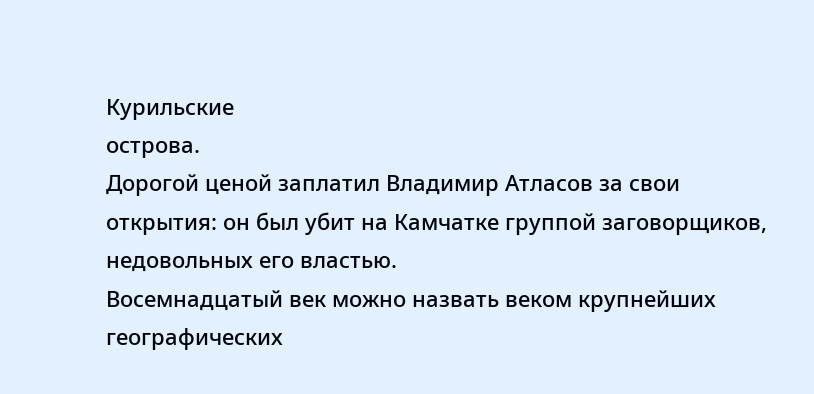Курильские
острова.
Дорогой ценой заплатил Владимир Атласов за свои
открытия: он был убит на Камчатке группой заговорщиков,
недовольных его властью.
Восемнадцатый век можно назвать веком крупнейших
географических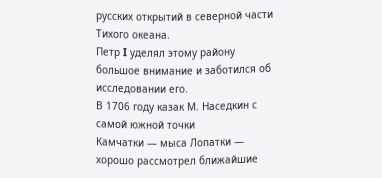русских открытий в северной части Тихого океана.
Петр I уделял этому району большое внимание и заботился об
исследовании его.
В 1706 году казак М. Наседкин с самой южной точки
Камчатки — мыса Лопатки — хорошо рассмотрел ближайшие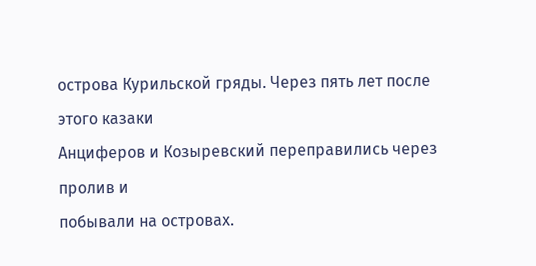острова Курильской гряды. Через пять лет после этого казаки
Анциферов и Козыревский переправились через пролив и
побывали на островах.